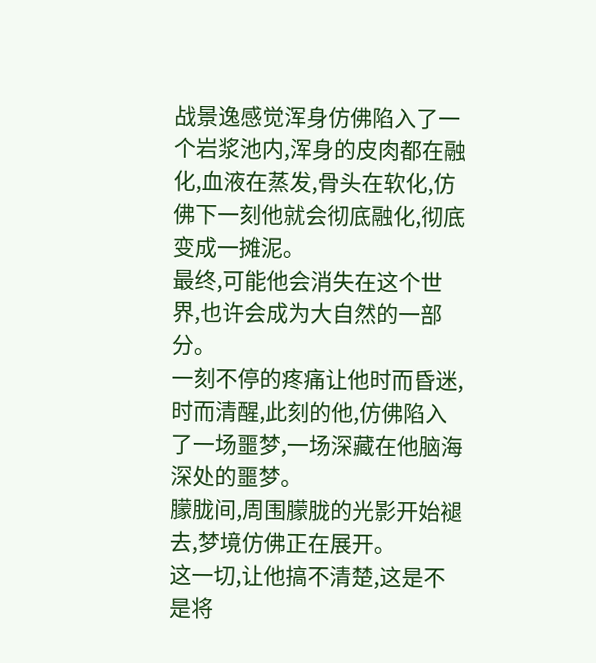战景逸感觉浑身仿佛陷入了一个岩浆池内,浑身的皮肉都在融化,血液在蒸发,骨头在软化,仿佛下一刻他就会彻底融化,彻底变成一摊泥。
最终,可能他会消失在这个世界,也许会成为大自然的一部分。
一刻不停的疼痛让他时而昏迷,时而清醒,此刻的他,仿佛陷入了一场噩梦,一场深藏在他脑海深处的噩梦。
朦胧间,周围朦胧的光影开始褪去,梦境仿佛正在展开。
这一切,让他搞不清楚,这是不是将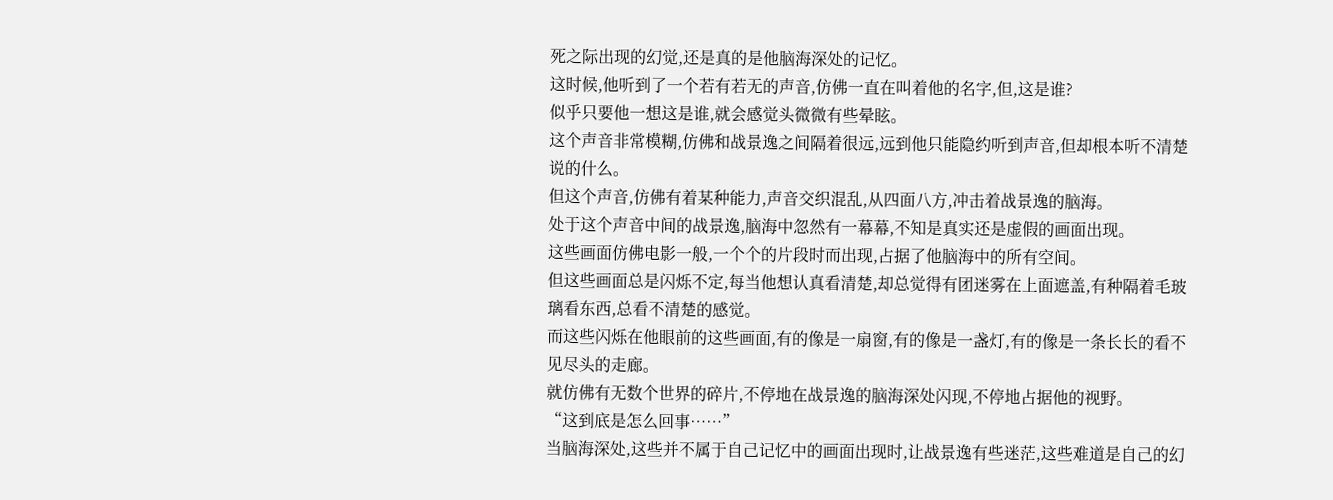死之际出现的幻觉,还是真的是他脑海深处的记忆。
这时候,他听到了一个若有若无的声音,仿佛一直在叫着他的名字,但,这是谁?
似乎只要他一想这是谁,就会感觉头微微有些晕眩。
这个声音非常模糊,仿佛和战景逸之间隔着很远,远到他只能隐约听到声音,但却根本听不清楚说的什么。
但这个声音,仿佛有着某种能力,声音交织混乱,从四面八方,冲击着战景逸的脑海。
处于这个声音中间的战景逸,脑海中忽然有一幕幕,不知是真实还是虚假的画面出现。
这些画面仿佛电影一般,一个个的片段时而出现,占据了他脑海中的所有空间。
但这些画面总是闪烁不定,每当他想认真看清楚,却总觉得有团迷雾在上面遮盖,有种隔着毛玻璃看东西,总看不清楚的感觉。
而这些闪烁在他眼前的这些画面,有的像是一扇窗,有的像是一盏灯,有的像是一条长长的看不见尽头的走廊。
就仿佛有无数个世界的碎片,不停地在战景逸的脑海深处闪现,不停地占据他的视野。
“这到底是怎么回事……”
当脑海深处,这些并不属于自己记忆中的画面出现时,让战景逸有些迷茫,这些难道是自己的幻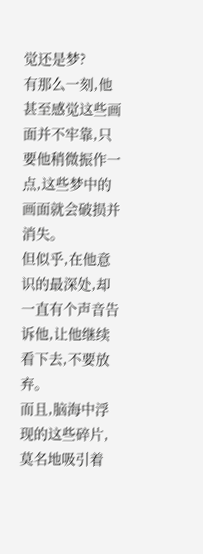觉还是梦?
有那么一刻,他甚至感觉这些画面并不牢靠,只要他稍微振作一点,这些梦中的画面就会破损并消失。
但似乎,在他意识的最深处,却一直有个声音告诉他,让他继续看下去,不要放弃。
而且,脑海中浮现的这些碎片,莫名地吸引着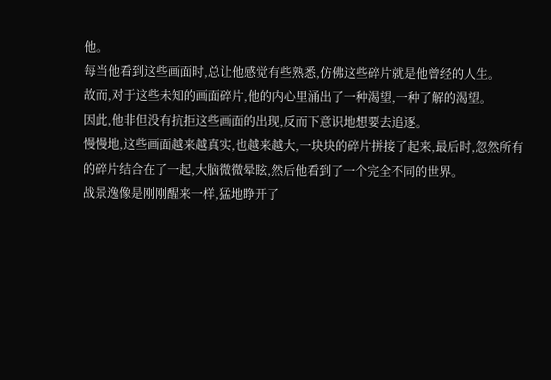他。
每当他看到这些画面时,总让他感觉有些熟悉,仿佛这些碎片就是他曾经的人生。
故而,对于这些未知的画面碎片,他的内心里涌出了一种渴望,一种了解的渴望。
因此,他非但没有抗拒这些画面的出现,反而下意识地想要去追逐。
慢慢地,这些画面越来越真实,也越来越大,一块块的碎片拼接了起来,最后时,忽然所有的碎片结合在了一起,大脑微微晕眩,然后他看到了一个完全不同的世界。
战景逸像是刚刚醒来一样,猛地睁开了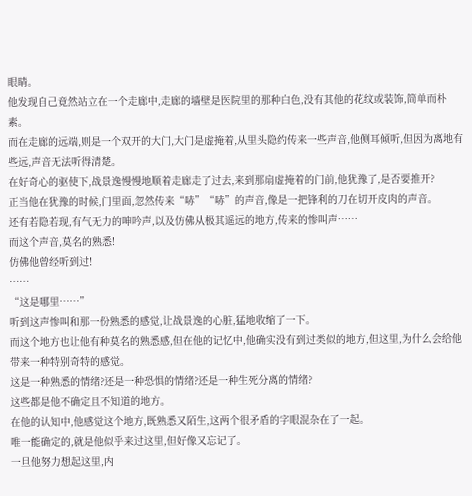眼睛。
他发现自己竟然站立在一个走廊中,走廊的墙壁是医院里的那种白色,没有其他的花纹或装饰,简单而朴素。
而在走廊的远端,则是一个双开的大门,大门是虚掩着,从里头隐约传来一些声音,他侧耳倾听,但因为离地有些远,声音无法听得清楚。
在好奇心的驱使下,战景逸慢慢地顺着走廊走了过去,来到那扇虚掩着的门前,他犹豫了,是否要推开?
正当他在犹豫的时候,门里面,忽然传来“哧”“哧”的声音,像是一把锋利的刀在切开皮肉的声音。
还有若隐若现,有气无力的呻吟声,以及仿佛从极其遥远的地方,传来的惨叫声……
而这个声音,莫名的熟悉!
仿佛他曾经听到过!
……
“这是哪里……”
听到这声惨叫和那一份熟悉的感觉,让战景逸的心脏,猛地收缩了一下。
而这个地方也让他有种莫名的熟悉感,但在他的记忆中,他确实没有到过类似的地方,但这里,为什么会给他带来一种特别奇特的感觉。
这是一种熟悉的情绪?还是一种恐惧的情绪?还是一种生死分离的情绪?
这些都是他不确定且不知道的地方。
在他的认知中,他感觉这个地方,既熟悉又陌生,这两个很矛盾的字眼混杂在了一起。
唯一能确定的,就是他似乎来过这里,但好像又忘记了。
一旦他努力想起这里,内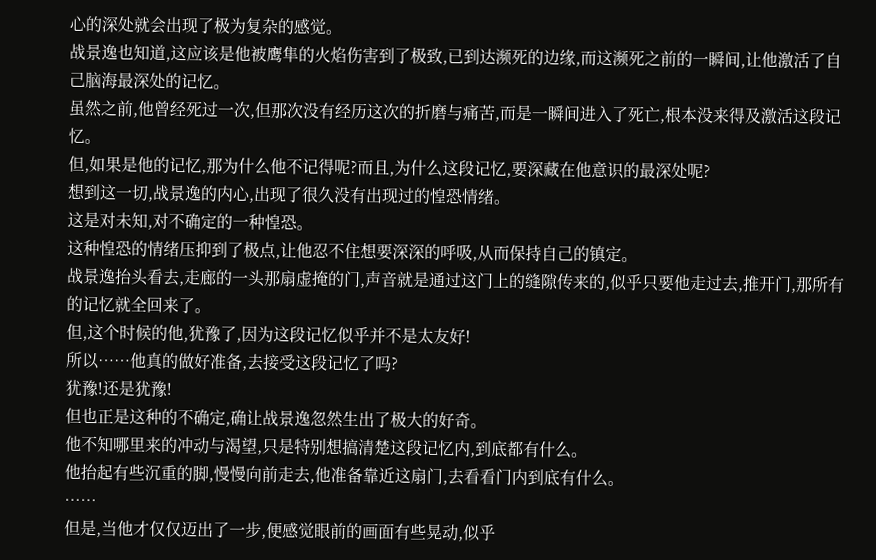心的深处就会出现了极为复杂的感觉。
战景逸也知道,这应该是他被鹰隼的火焰伤害到了极致,已到达濒死的边缘,而这濒死之前的一瞬间,让他激活了自己脑海最深处的记忆。
虽然之前,他曾经死过一次,但那次没有经历这次的折磨与痛苦,而是一瞬间进入了死亡,根本没来得及激活这段记忆。
但,如果是他的记忆,那为什么他不记得呢?而且,为什么这段记忆,要深藏在他意识的最深处呢?
想到这一切,战景逸的内心,出现了很久没有出现过的惶恐情绪。
这是对未知,对不确定的一种惶恐。
这种惶恐的情绪压抑到了极点,让他忍不住想要深深的呼吸,从而保持自己的镇定。
战景逸抬头看去,走廊的一头那扇虚掩的门,声音就是通过这门上的缝隙传来的,似乎只要他走过去,推开门,那所有的记忆就全回来了。
但,这个时候的他,犹豫了,因为这段记忆似乎并不是太友好!
所以……他真的做好准备,去接受这段记忆了吗?
犹豫!还是犹豫!
但也正是这种的不确定,确让战景逸忽然生出了极大的好奇。
他不知哪里来的冲动与渴望,只是特别想搞清楚这段记忆内,到底都有什么。
他抬起有些沉重的脚,慢慢向前走去,他准备靠近这扇门,去看看门内到底有什么。
……
但是,当他才仅仅迈出了一步,便感觉眼前的画面有些晃动,似乎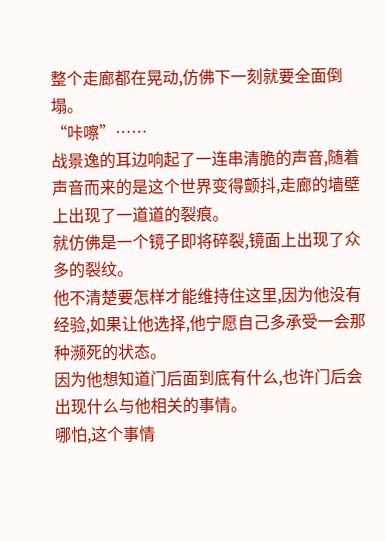整个走廊都在晃动,仿佛下一刻就要全面倒塌。
“咔嚓”……
战景逸的耳边响起了一连串清脆的声音,随着声音而来的是这个世界变得颤抖,走廊的墙壁上出现了一道道的裂痕。
就仿佛是一个镜子即将碎裂,镜面上出现了众多的裂纹。
他不清楚要怎样才能维持住这里,因为他没有经验,如果让他选择,他宁愿自己多承受一会那种濒死的状态。
因为他想知道门后面到底有什么,也许门后会出现什么与他相关的事情。
哪怕,这个事情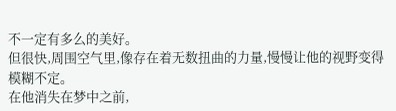不一定有多么的美好。
但很快,周围空气里,像存在着无数扭曲的力量,慢慢让他的视野变得模糊不定。
在他消失在梦中之前,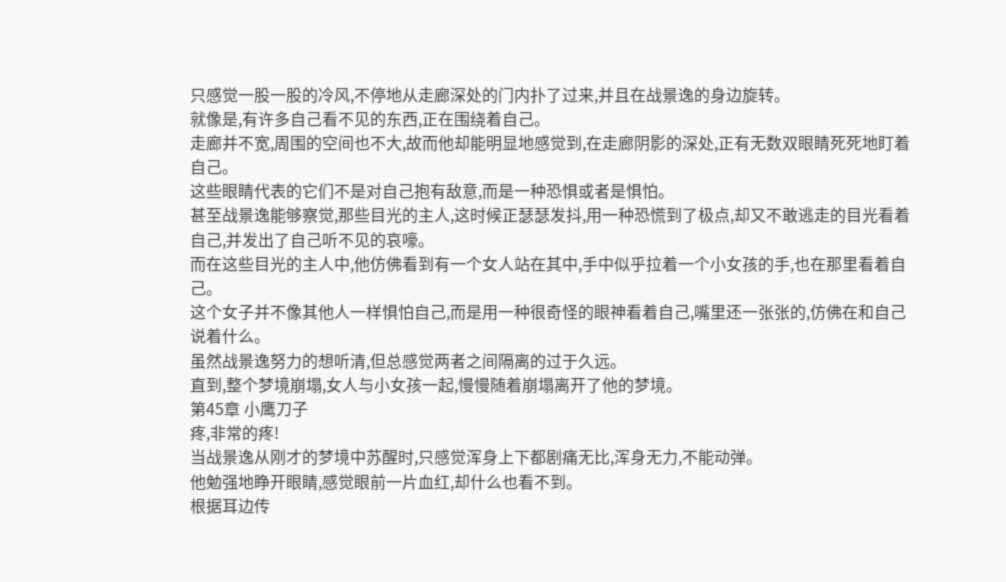只感觉一股一股的冷风,不停地从走廊深处的门内扑了过来,并且在战景逸的身边旋转。
就像是,有许多自己看不见的东西,正在围绕着自己。
走廊并不宽,周围的空间也不大,故而他却能明显地感觉到,在走廊阴影的深处,正有无数双眼睛死死地盯着自己。
这些眼睛代表的它们不是对自己抱有敌意,而是一种恐惧或者是惧怕。
甚至战景逸能够察觉,那些目光的主人,这时候正瑟瑟发抖,用一种恐慌到了极点,却又不敢逃走的目光看着自己,并发出了自己听不见的哀嚎。
而在这些目光的主人中,他仿佛看到有一个女人站在其中,手中似乎拉着一个小女孩的手,也在那里看着自己。
这个女子并不像其他人一样惧怕自己,而是用一种很奇怪的眼神看着自己,嘴里还一张张的,仿佛在和自己说着什么。
虽然战景逸努力的想听清,但总感觉两者之间隔离的过于久远。
直到,整个梦境崩塌,女人与小女孩一起,慢慢随着崩塌离开了他的梦境。
第45章 小鹰刀子
疼,非常的疼!
当战景逸从刚才的梦境中苏醒时,只感觉浑身上下都剧痛无比,浑身无力,不能动弹。
他勉强地睁开眼睛,感觉眼前一片血红,却什么也看不到。
根据耳边传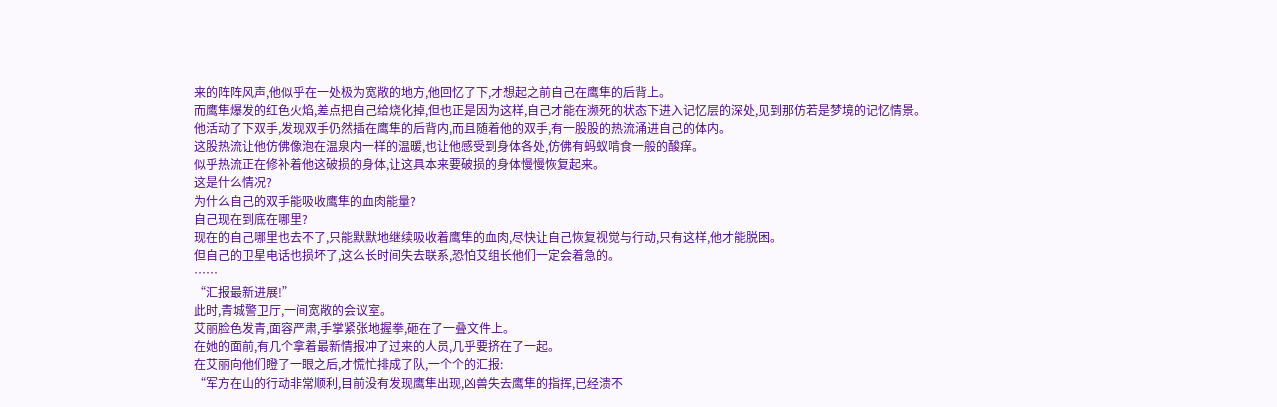来的阵阵风声,他似乎在一处极为宽敞的地方,他回忆了下,才想起之前自己在鹰隼的后背上。
而鹰隼爆发的红色火焰,差点把自己给烧化掉,但也正是因为这样,自己才能在濒死的状态下进入记忆层的深处,见到那仿若是梦境的记忆情景。
他活动了下双手,发现双手仍然插在鹰隼的后背内,而且随着他的双手,有一股股的热流涌进自己的体内。
这股热流让他仿佛像泡在温泉内一样的温暖,也让他感受到身体各处,仿佛有蚂蚁啃食一般的酸痒。
似乎热流正在修补着他这破损的身体,让这具本来要破损的身体慢慢恢复起来。
这是什么情况?
为什么自己的双手能吸收鹰隼的血肉能量?
自己现在到底在哪里?
现在的自己哪里也去不了,只能默默地继续吸收着鹰隼的血肉,尽快让自己恢复视觉与行动,只有这样,他才能脱困。
但自己的卫星电话也损坏了,这么长时间失去联系,恐怕艾组长他们一定会着急的。
……
“汇报最新进展!”
此时,青城警卫厅,一间宽敞的会议室。
艾丽脸色发青,面容严肃,手掌紧张地握拳,砸在了一叠文件上。
在她的面前,有几个拿着最新情报冲了过来的人员,几乎要挤在了一起。
在艾丽向他们瞪了一眼之后,才慌忙排成了队,一个个的汇报:
“军方在山的行动非常顺利,目前没有发现鹰隼出现,凶兽失去鹰隼的指挥,已经溃不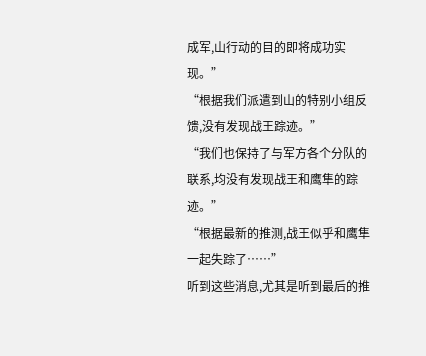成军,山行动的目的即将成功实现。”
“根据我们派遣到山的特别小组反馈,没有发现战王踪迹。”
“我们也保持了与军方各个分队的联系,均没有发现战王和鹰隼的踪迹。”
“根据最新的推测,战王似乎和鹰隼一起失踪了……”
听到这些消息,尤其是听到最后的推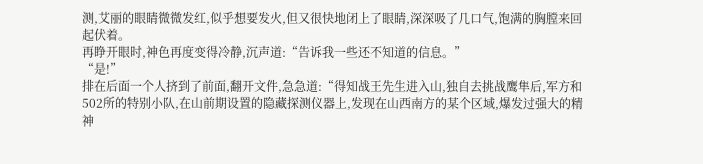测,艾丽的眼睛微微发红,似乎想要发火,但又很快地闭上了眼睛,深深吸了几口气,饱满的胸膛来回起伏着。
再睁开眼时,神色再度变得冷静,沉声道:“告诉我一些还不知道的信息。”
“是!”
排在后面一个人挤到了前面,翻开文件,急急道:“得知战王先生进入山,独自去挑战鹰隼后,军方和502所的特别小队,在山前期设置的隐藏探测仪器上,发现在山西南方的某个区域,爆发过强大的精神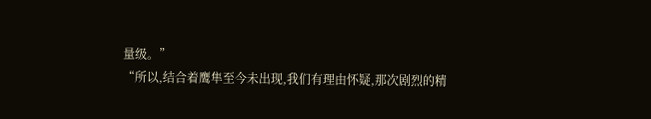量级。”
“所以,结合着鹰隼至今未出现,我们有理由怀疑,那次剧烈的精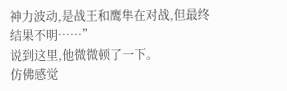神力波动,是战王和鹰隼在对战,但最终结果不明……”
说到这里,他微微顿了一下。
仿佛感觉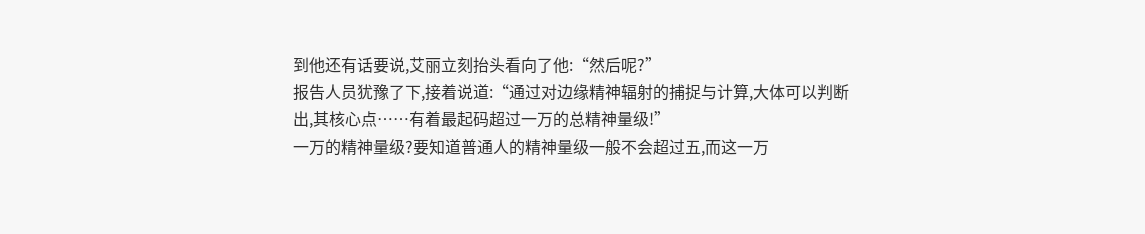到他还有话要说,艾丽立刻抬头看向了他:“然后呢?”
报告人员犹豫了下,接着说道:“通过对边缘精神辐射的捕捉与计算,大体可以判断出,其核心点……有着最起码超过一万的总精神量级!”
一万的精神量级?要知道普通人的精神量级一般不会超过五,而这一万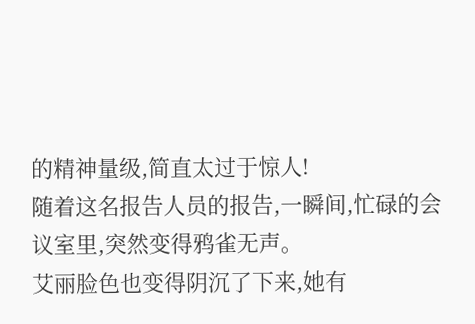的精神量级,简直太过于惊人!
随着这名报告人员的报告,一瞬间,忙碌的会议室里,突然变得鸦雀无声。
艾丽脸色也变得阴沉了下来,她有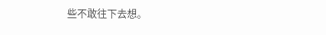些不敢往下去想。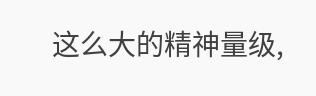这么大的精神量级,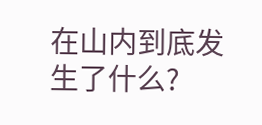在山内到底发生了什么?